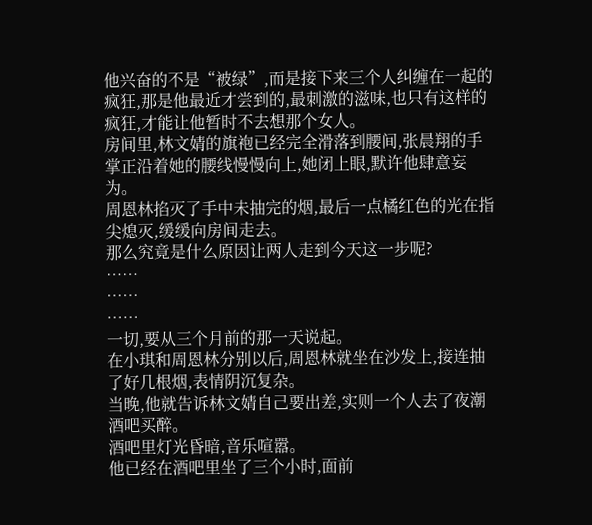他兴奋的不是“被绿”,而是接下来三个人纠缠在一起的疯狂,那是他最近才尝到的,最刺激的滋味,也只有这样的疯狂,才能让他暂时不去想那个女人。
房间里,林文婧的旗袍已经完全滑落到腰间,张晨翔的手掌正沿着她的腰线慢慢向上,她闭上眼,默许他肆意妄为。
周恩林掐灭了手中未抽完的烟,最后一点橘红色的光在指尖熄灭,缓缓向房间走去。
那么究竟是什么原因让两人走到今天这一步呢?
……
……
……
一切,要从三个月前的那一天说起。
在小琪和周恩林分别以后,周恩林就坐在沙发上,接连抽了好几根烟,表情阴沉复杂。
当晚,他就告诉林文婧自己要出差,实则一个人去了夜潮酒吧买醉。
酒吧里灯光昏暗,音乐喧嚣。
他已经在酒吧里坐了三个小时,面前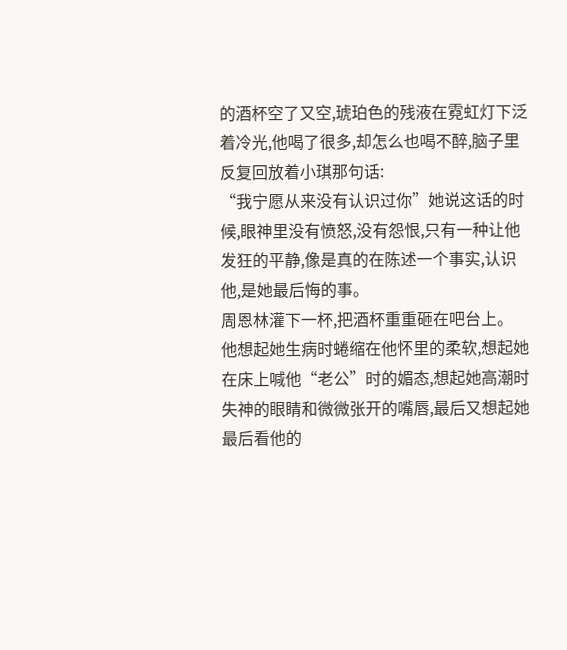的酒杯空了又空,琥珀色的残液在霓虹灯下泛着冷光,他喝了很多,却怎么也喝不醉,脑子里反复回放着小琪那句话:
“我宁愿从来没有认识过你”她说这话的时候,眼神里没有愤怒,没有怨恨,只有一种让他发狂的平静,像是真的在陈述一个事实,认识他,是她最后悔的事。
周恩林灌下一杯,把酒杯重重砸在吧台上。
他想起她生病时蜷缩在他怀里的柔软,想起她在床上喊他“老公”时的媚态,想起她高潮时失神的眼睛和微微张开的嘴唇,最后又想起她最后看他的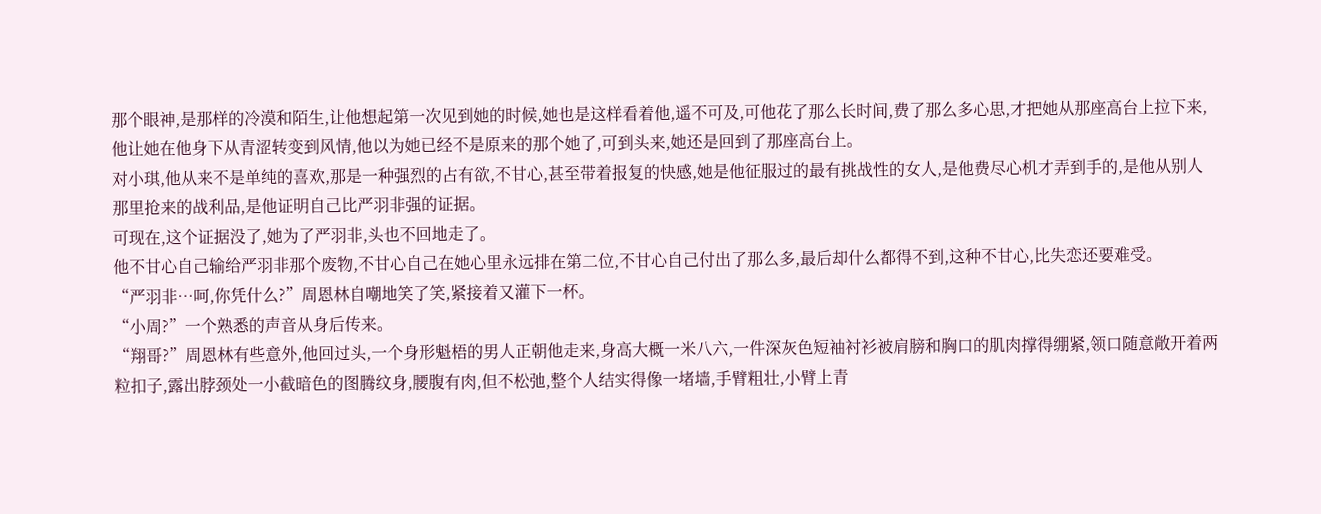那个眼神,是那样的冷漠和陌生,让他想起第一次见到她的时候,她也是这样看着他,遥不可及,可他花了那么长时间,费了那么多心思,才把她从那座高台上拉下来,他让她在他身下从青涩转变到风情,他以为她已经不是原来的那个她了,可到头来,她还是回到了那座高台上。
对小琪,他从来不是单纯的喜欢,那是一种强烈的占有欲,不甘心,甚至带着报复的快感,她是他征服过的最有挑战性的女人,是他费尽心机才弄到手的,是他从别人那里抢来的战利品,是他证明自己比严羽非强的证据。
可现在,这个证据没了,她为了严羽非,头也不回地走了。
他不甘心自己输给严羽非那个废物,不甘心自己在她心里永远排在第二位,不甘心自己付出了那么多,最后却什么都得不到,这种不甘心,比失恋还要难受。
“严羽非…呵,你凭什么?”周恩林自嘲地笑了笑,紧接着又灌下一杯。
“小周?”一个熟悉的声音从身后传来。
“翔哥?”周恩林有些意外,他回过头,一个身形魁梧的男人正朝他走来,身高大概一米八六,一件深灰色短袖衬衫被肩膀和胸口的肌肉撑得绷紧,领口随意敞开着两粒扣子,露出脖颈处一小截暗色的图腾纹身,腰腹有肉,但不松弛,整个人结实得像一堵墙,手臂粗壮,小臂上青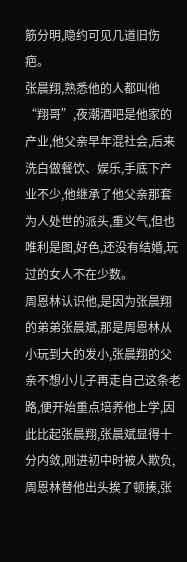筋分明,隐约可见几道旧伤疤。
张晨翔,熟悉他的人都叫他“翔哥”,夜潮酒吧是他家的产业,他父亲早年混社会,后来洗白做餐饮、娱乐,手底下产业不少,他继承了他父亲那套为人处世的派头,重义气,但也唯利是图,好色,还没有结婚,玩过的女人不在少数。
周恩林认识他,是因为张晨翔的弟弟张晨斌,那是周恩林从小玩到大的发小,张晨翔的父亲不想小儿子再走自己这条老路,便开始重点培养他上学,因此比起张晨翔,张晨斌显得十分内敛,刚进初中时被人欺负,周恩林替他出头挨了顿揍,张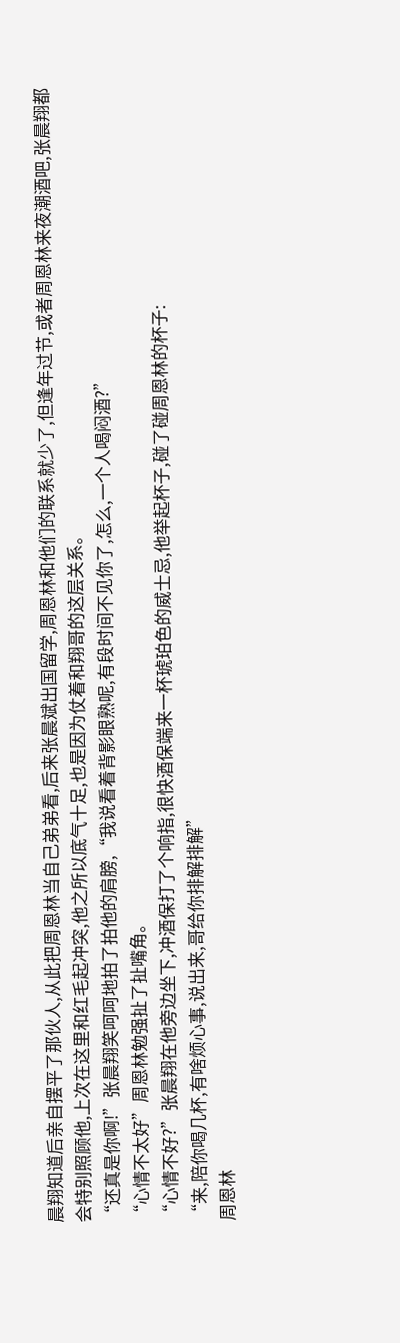晨翔知道后亲自摆平了那伙人,从此把周恩林当自己弟弟看,后来张晨斌出国留学,周恩林和他们的联系就少了,但逢年过节,或者周恩林来夜潮酒吧,张晨翔都会特别照顾他,上次在这里和红毛起冲突,他之所以底气十足,也是因为仗着和翔哥的这层关系。
“还真是你啊!”张晨翔笑呵呵地拍了拍他的肩膀,“我说看着背影眼熟呢,有段时间不见你了,怎么,一个人喝闷酒?”
“心情不太好”周恩林勉强扯了扯嘴角。
“心情不好?”张晨翔在他旁边坐下,冲酒保打了个响指,很快酒保端来一杯琥珀色的威士忌,他举起杯子,碰了碰周恩林的杯子:
“来,陪你喝几杯,有啥烦心事,说出来,哥给你排解排解”
周恩林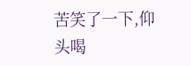苦笑了一下,仰头喝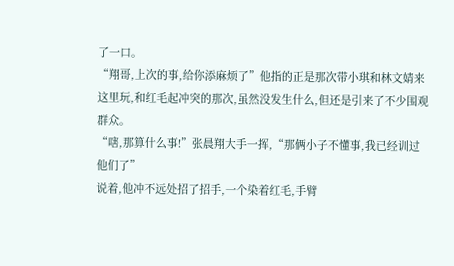了一口。
“翔哥,上次的事,给你添麻烦了”他指的正是那次带小琪和林文婧来这里玩,和红毛起冲突的那次,虽然没发生什么,但还是引来了不少围观群众。
“嗐,那算什么事!”张晨翔大手一挥,“那俩小子不懂事,我已经训过他们了”
说着,他冲不远处招了招手,一个染着红毛,手臂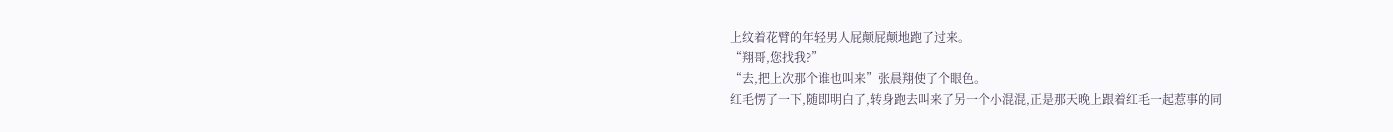上纹着花臂的年轻男人屁颠屁颠地跑了过来。
“翔哥,您找我?”
“去,把上次那个谁也叫来”张晨翔使了个眼色。
红毛愣了一下,随即明白了,转身跑去叫来了另一个小混混,正是那天晚上跟着红毛一起惹事的同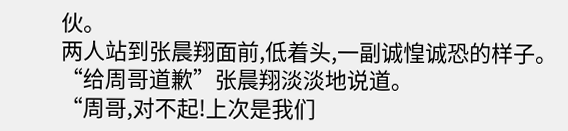伙。
两人站到张晨翔面前,低着头,一副诚惶诚恐的样子。
“给周哥道歉”张晨翔淡淡地说道。
“周哥,对不起!上次是我们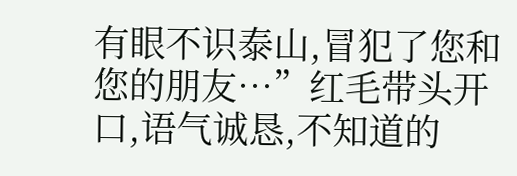有眼不识泰山,冒犯了您和您的朋友…”红毛带头开口,语气诚恳,不知道的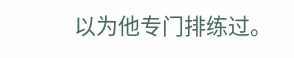以为他专门排练过。